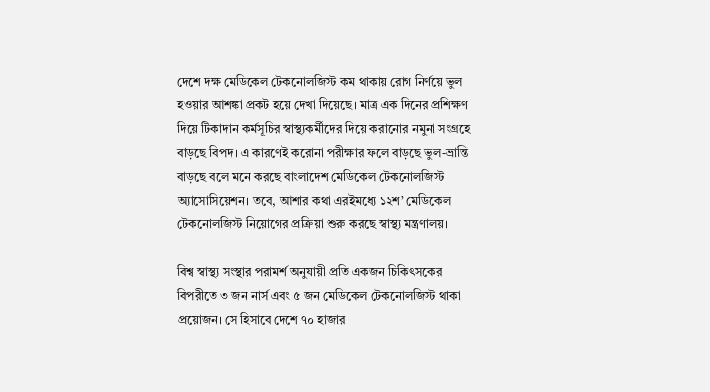দেশে দক্ষ মেডিকেল টেকনোলজিস্ট কম থাকায় রোগ নির্ণয়ে ভুল হওয়ার আশঙ্কা প্রকট হয়ে দেখা দিয়েছে। মাত্র এক দিনের প্রশিক্ষণ দিয়ে টিকাদান কর্মসূচির স্বাস্থ্যকর্মীদের দিয়ে করানোর নমুনা সংগ্রহে বাড়ছে বিপদ। এ কারণেই করোনা পরীক্ষার ফলে বাড়ছে ভুল-ভ্রান্তি বাড়ছে বলে মনে করছে বাংলাদেশ মেডিকেল টেকনোলজিস্ট অ্যাসোসিয়েশন। তবে, আশার কথা এরইমধ্যে ১২শ’ মেডিকেল টেকনোলজিস্ট নিয়োগের প্রক্রিয়া শুরু করছে স্বাস্থ্য মন্ত্রণালয়।

বিশ্ব স্বাস্থ্য সংস্থার পরামর্শ অনুযায়ী প্রতি একজন চিকিৎসকের বিপরীতে ৩ জন নার্স এবং ৫ জন মেডিকেল টেকনোলজিস্ট থাকা প্রয়োজন। সে হিসাবে দেশে ৭০ হাজার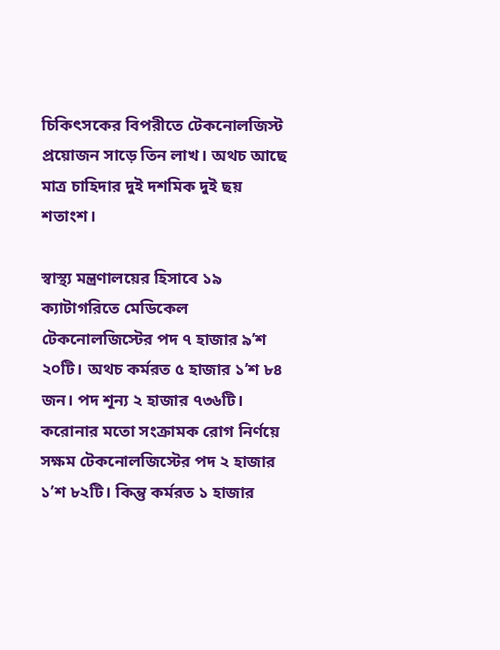চিকিৎসকের বিপরীতে টেকনোলজিস্ট প্রয়োজন সাড়ে তিন লাখ। অথচ আছে মাত্র চাহিদার দুই দশমিক দুই ছয় শতাংশ।

স্বাস্থ্য মন্ত্রণালয়ের হিসাবে ১৯ ক্যাটাগরিতে মেডিকেল টেকনোলজিস্টের পদ ৭ হাজার ৯’শ ২০টি। অথচ কর্মরত ৫ হাজার ১’শ ৮৪ জন। পদ শূন্য ২ হাজার ৭৩৬টি। করোনার মতো সংক্রামক রোগ নির্ণয়ে সক্ষম টেকনোলজিস্টের পদ ২ হাজার ১’শ ৮২টি। কিন্তু কর্মরত ১ হাজার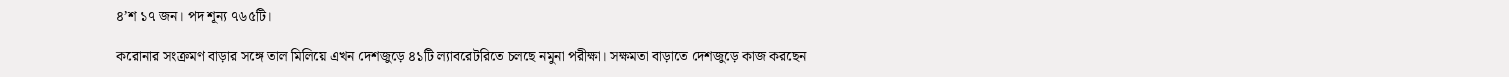৪’শ ১৭ জন। পদ শূন্য ৭৬৫টি।

করোনার সংক্রমণ বাড়ার সঙ্গে তাল মিলিয়ে এখন দেশজুড়ে ৪১টি ল্যাবরেটরিতে চলছে নমুনা পরীক্ষা। সক্ষমতা বাড়াতে দেশজুড়ে কাজ করছেন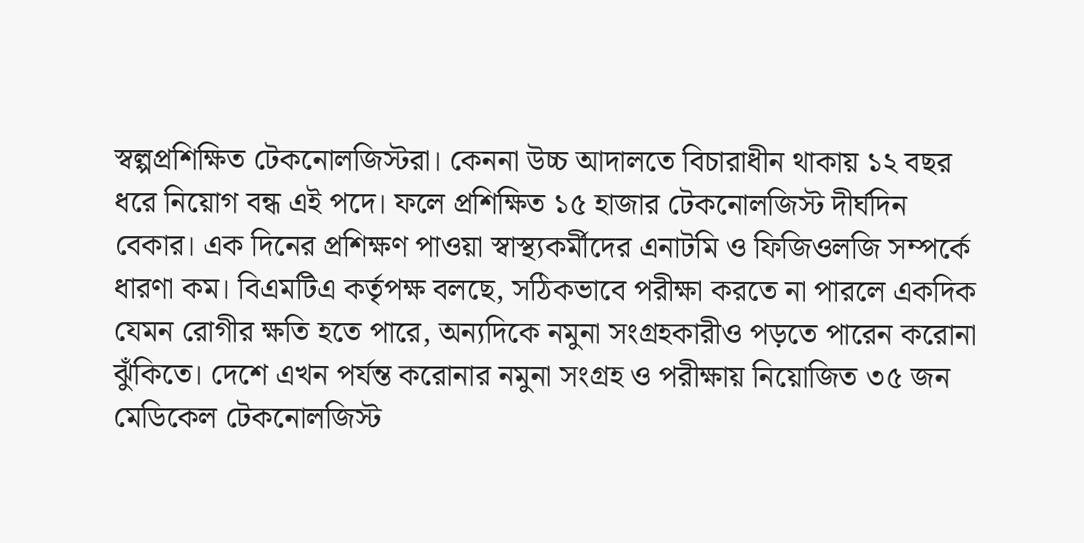স্বল্পপ্রশিক্ষিত টেকনোলজিস্টরা। কেননা উচ্চ আদালতে বিচারাধীন থাকায় ১২ বছর ধরে নিয়োগ বন্ধ এই পদে। ফলে প্রশিক্ষিত ১৫ হাজার টেকনোলজিস্ট দীর্ঘদিন বেকার। এক দিনের প্রশিক্ষণ পাওয়া স্বাস্থ্যকর্মীদের এনাটমি ও ফিজিওলজি সম্পর্কে ধারণা কম। বিএমটিএ কর্তৃপক্ষ বলছে, সঠিকভাবে পরীক্ষা করতে না পারলে একদিক যেমন রোগীর ক্ষতি হতে পারে, অন্যদিকে নমুনা সংগ্রহকারীও পড়তে পারেন করোনা ঝুঁকিতে। দেশে এখন পর্যন্ত করোনার নমুনা সংগ্রহ ও পরীক্ষায় নিয়োজিত ৩৫ জন মেডিকেল টেকনোলজিস্ট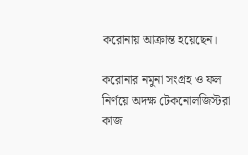করোনায় আক্রান্ত হয়েছেন।

করোনার নমুনা সংগ্রহ ও ফল নির্ণয়ে অদক্ষ টেকনোলজিস্টরা কাজ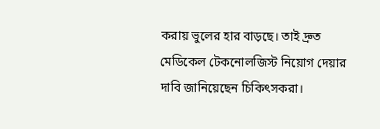করায় ভুলের হার বাড়ছে। তাই দ্রুত মেডিকেল টেকনোলজিস্ট নিয়োগ দেয়ার দাবি জানিয়েছেন চিকিৎসকরা।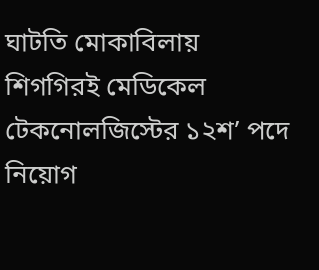ঘাটতি মোকাবিলায় শিগগিরই মেডিকেল টেকনোলজিস্টের ১২শ’ পদে নিয়োগ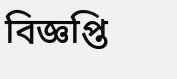বিজ্ঞপ্তি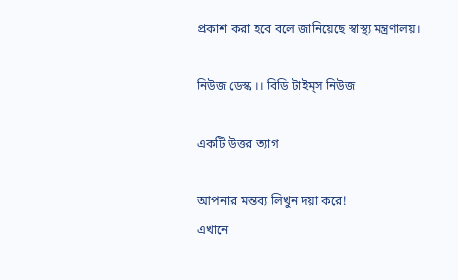প্রকাশ করা হবে বলে জানিয়েছে স্বাস্থ্য মন্ত্রণালয়।

নিউজ ডেস্ক ।। বিডি টাইম্‌স নিউজ

একটি উত্তর ত্যাগ

আপনার মন্তব্য লিখুন দয়া করে!
এখানে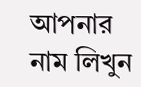আপনার নাম লিখুন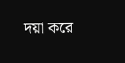দয়া করে